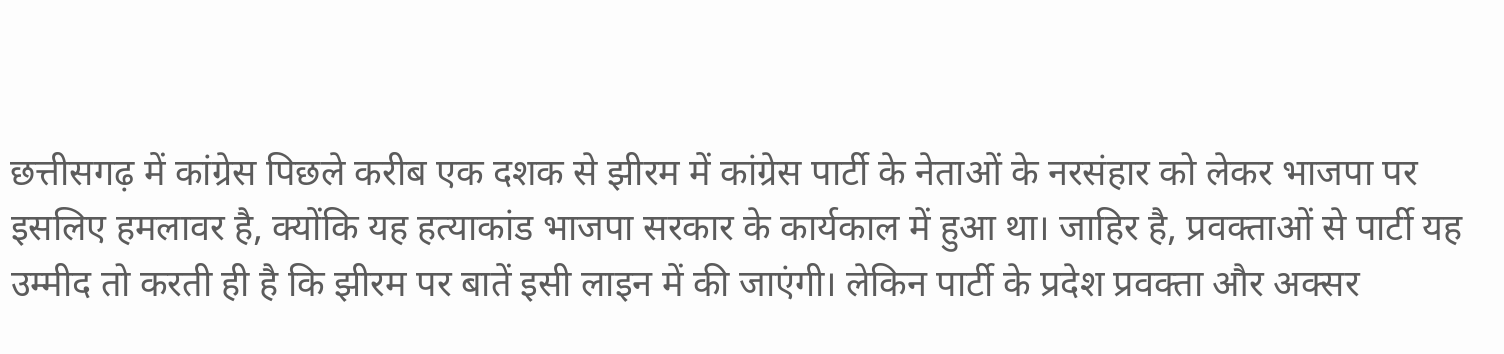छत्तीसगढ़ में कांग्रेस पिछले करीब एक दशक से झीरम में कांग्रेस पार्टी के नेताओं के नरसंहार को लेकर भाजपा पर इसलिए हमलावर है, क्योंकि यह हत्याकांड भाजपा सरकार के कार्यकाल में हुआ था। जाहिर है, प्रवक्ताओं से पार्टी यह उम्मीद तो करती ही है कि झीरम पर बातें इसी लाइन में की जाएंगी। लेकिन पार्टी के प्रदेश प्रवक्ता और अक्सर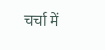चर्चा में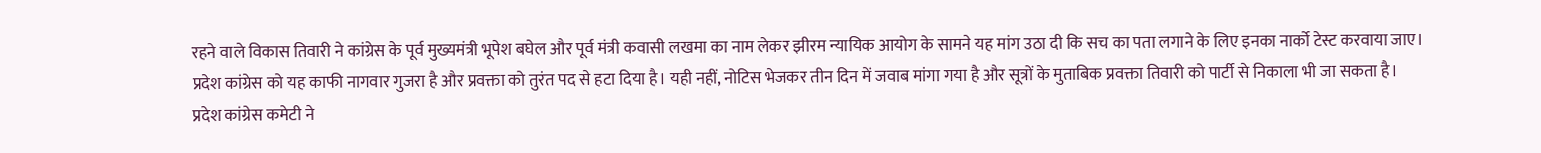रहने वाले विकास तिवारी ने कांग्रेस के पूर्व मुख्यमंत्री भूपेश बघेल और पूर्व मंत्री कवासी लखमा का नाम लेकर झीरम न्यायिक आयोग के सामने यह मांग उठा दी कि सच का पता लगाने के लिए इनका नार्को टेस्ट करवाया जाए।
प्रदेश कांग्रेस को यह काफी नागवार गुजरा है और प्रवक्ता को तुरंत पद से हटा दिया है। यही नहीं, नोटिस भेजकर तीन दिन में जवाब मांगा गया है और सूत्रों के मुताबिक प्रवक्ता तिवारी को पार्टी से निकाला भी जा सकता है।
प्रदेश कांग्रेस कमेटी ने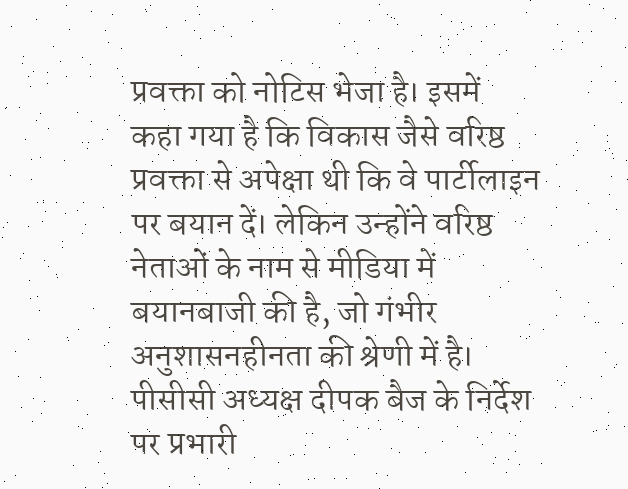प्रवक्ता को नोटिस भेजा है। इसमें कहा गया है कि विकास जैसे वरिष्ठ प्रवक्ता से अपेक्षा थी कि वे पार्टीलाइन पर बयान दें। लेकिन उन्होंने वरिष्ठ नेताओं के नाम से मीडिया में बयानबाजी की है, जो गंभीर अनुशासनहीनता की श्रेणी में है। पीसीसी अध्यक्ष दीपक बैज के निर्देश पर प्रभारी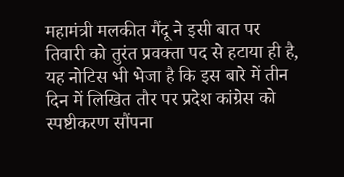महामंत्री मलकीत गैंदू ने इसी बात पर तिवारी को तुरंत प्रवक्ता पद से हटाया ही है, यह नोटिस भी भेजा है कि इस बारे में तीन दिन में लिखित तौर पर प्रदेश कांग्रेस को स्पष्टीकरण सौंपना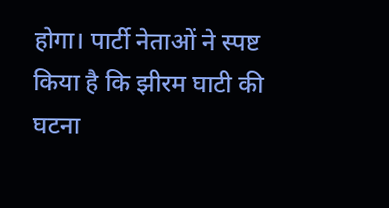होगा। पार्टी नेताओं ने स्पष्ट किया है कि झीरम घाटी की घटना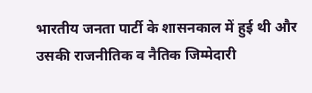भारतीय जनता पार्टी के शासनकाल में हुई थी और उसकी राजनीतिक व नैतिक जिम्मेदारी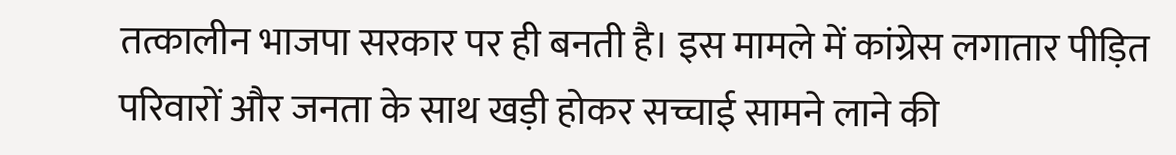तत्कालीन भाजपा सरकार पर ही बनती है। इस मामले में कांग्रेस लगातार पीड़ित परिवारों और जनता के साथ खड़ी होकर सच्चाई सामने लाने की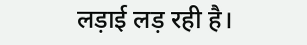लड़ाई लड़ रही है।